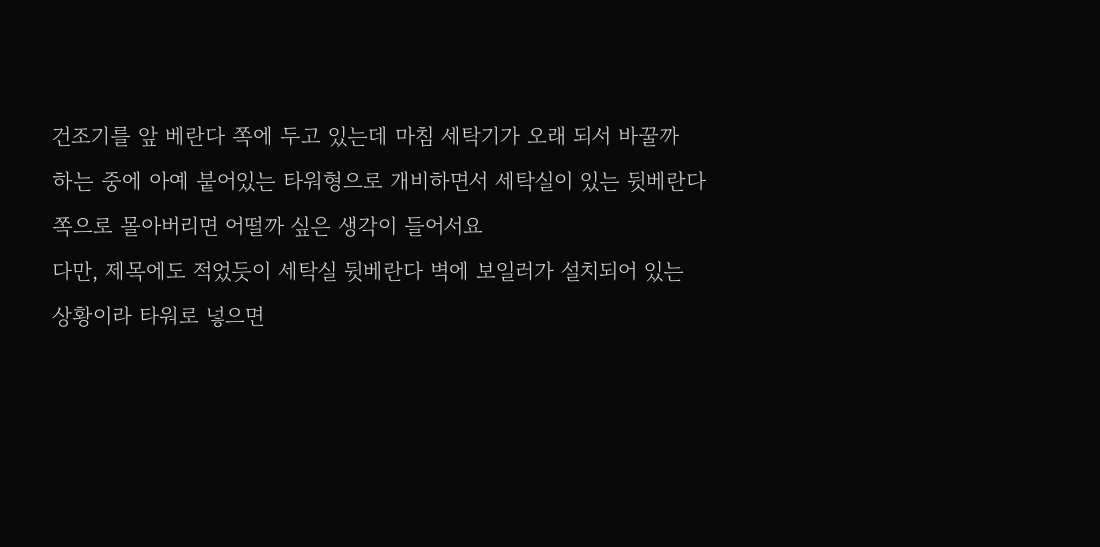건조기를 앞 베란다 쪽에 두고 있는데 마침 세탁기가 오래 되서 바꿀까
하는 중에 아예 붙어있는 타워형으로 개비하면서 세탁실이 있는 뒷베란다
쪽으로 몰아버리면 어떨까 싶은 생각이 들어서요
다만, 제목에도 적었듯이 세탁실 뒷베란다 벽에 보일러가 설치되어 있는
상황이라 타워로 넣으면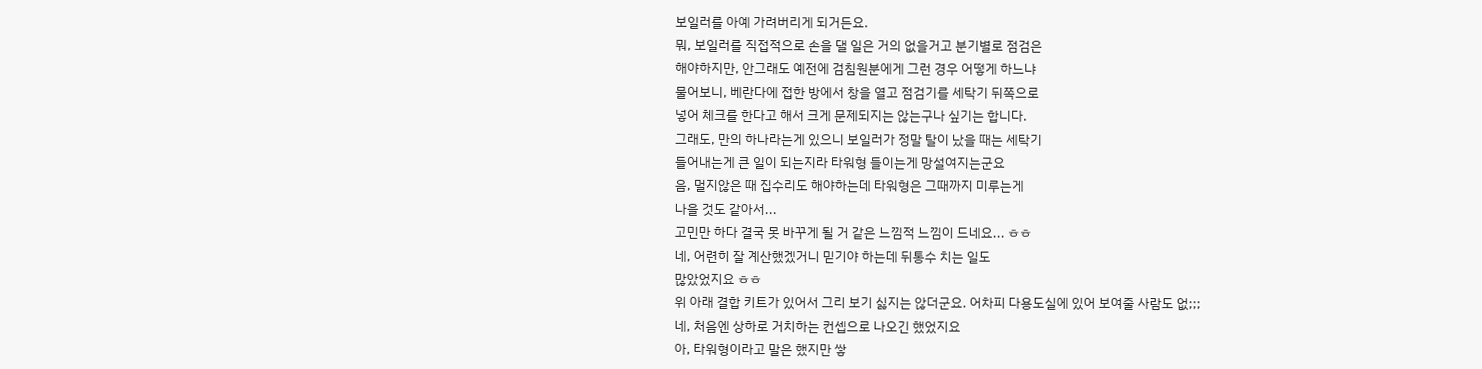보일러를 아예 가려버리게 되거든요.
뭐, 보일러를 직접적으로 손을 댈 일은 거의 없을거고 분기별로 점검은
해야하지만, 안그래도 예전에 검침원분에게 그런 경우 어떻게 하느냐
물어보니, 베란다에 접한 방에서 창을 열고 점검기를 세탁기 뒤쪽으로
넣어 체크를 한다고 해서 크게 문제되지는 않는구나 싶기는 합니다.
그래도, 만의 하나라는게 있으니 보일러가 정말 탈이 났을 때는 세탁기
들어내는게 큰 일이 되는지라 타워형 들이는게 망설여지는군요
음, 멀지않은 때 집수리도 해야하는데 타워형은 그때까지 미루는게
나을 것도 같아서...
고민만 하다 결국 못 바꾸게 될 거 같은 느낌적 느낌이 드네요... ㅎㅎ
네, 어련히 잘 계산했겠거니 믿기야 하는데 뒤통수 치는 일도
많았었지요 ㅎㅎ
위 아래 결합 키트가 있어서 그리 보기 싫지는 않더군요. 어차피 다용도실에 있어 보여줄 사람도 없;;;
네, 처음엔 상하로 거치하는 컨셉으로 나오긴 했었지요
아, 타워형이라고 말은 했지만 쌓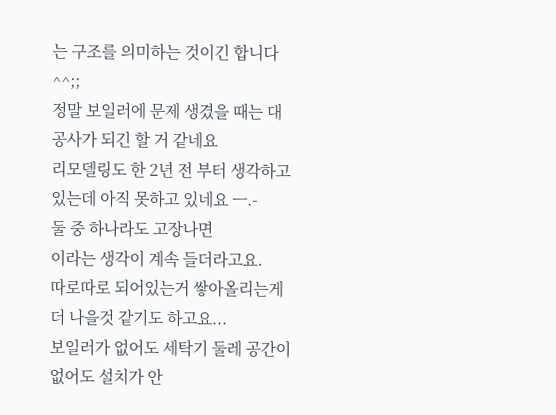는 구조를 의미하는 것이긴 합니다 ^^;;
정말 보일러에 문제 생겼을 때는 대공사가 되긴 할 거 같네요
리모델링도 한 2년 전 부터 생각하고 있는데 아직 못하고 있네요 ㅡ.-
둘 중 하나라도 고장나면
이라는 생각이 계속 들더라고요.
따로따로 되어있는거 쌓아올리는게 더 나을것 같기도 하고요...
보일러가 없어도 세탁기 둘레 공간이 없어도 설치가 안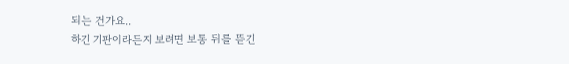되는 건가요..
하긴 기판이라든지 보려면 보통 뒤를 뜯긴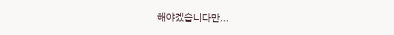해야겠습니다만...